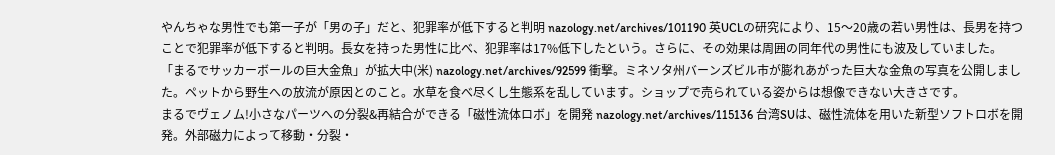やんちゃな男性でも第一子が「男の子」だと、犯罪率が低下すると判明 nazology.net/archives/101190 英UCLの研究により、15〜20歳の若い男性は、長男を持つことで犯罪率が低下すると判明。長女を持った男性に比べ、犯罪率は17%低下したという。さらに、その効果は周囲の同年代の男性にも波及していました。
「まるでサッカーボールの巨大金魚」が拡大中(米) nazology.net/archives/92599 衝撃。ミネソタ州バーンズビル市が膨れあがった巨大な金魚の写真を公開しました。ペットから野生への放流が原因とのこと。水草を食べ尽くし生態系を乱しています。ショップで売られている姿からは想像できない大きさです。
まるでヴェノム!小さなパーツへの分裂&再結合ができる「磁性流体ロボ」を開発 nazology.net/archives/115136 台湾SUは、磁性流体を用いた新型ソフトロボを開発。外部磁力によって移動・分裂・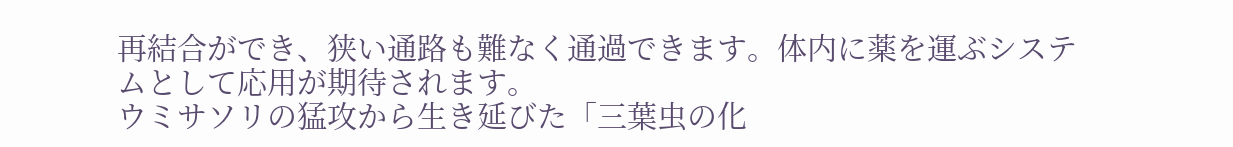再結合ができ、狭い通路も難なく通過できます。体内に薬を運ぶシステムとして応用が期待されます。
ウミサソリの猛攻から生き延びた「三葉虫の化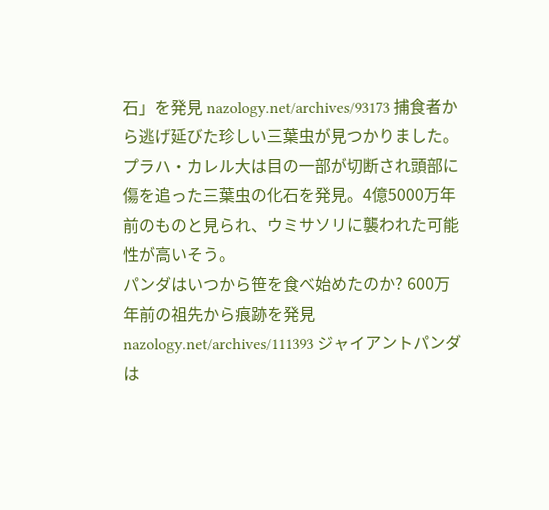石」を発見 nazology.net/archives/93173 捕食者から逃げ延びた珍しい三葉虫が見つかりました。プラハ・カレル大は目の一部が切断され頭部に傷を追った三葉虫の化石を発見。4億5000万年前のものと見られ、ウミサソリに襲われた可能性が高いそう。
パンダはいつから笹を食べ始めたのか? 600万年前の祖先から痕跡を発見 nazology.net/archives/111393 ジャイアントパンダは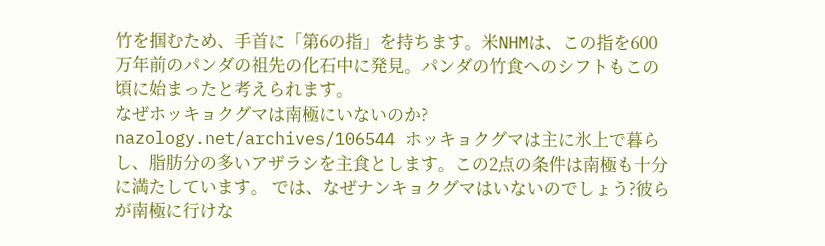竹を掴むため、手首に「第6の指」を持ちます。米NHMは、この指を600万年前のパンダの祖先の化石中に発見。パンダの竹食へのシフトもこの頃に始まったと考えられます。
なぜホッキョクグマは南極にいないのか? nazology.net/archives/106544 ホッキョクグマは主に氷上で暮らし、脂肪分の多いアザラシを主食とします。この2点の条件は南極も十分に満たしています。 では、なぜナンキョクグマはいないのでしょう?彼らが南極に行けな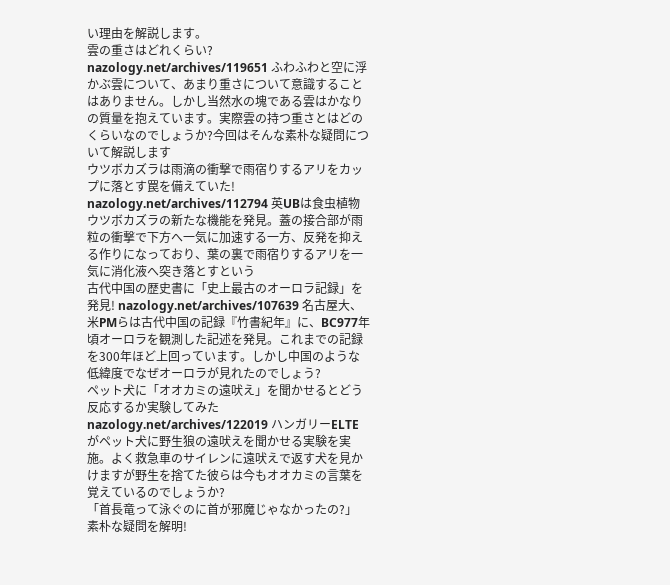い理由を解説します。
雲の重さはどれくらい? nazology.net/archives/119651 ふわふわと空に浮かぶ雲について、あまり重さについて意識することはありません。しかし当然水の塊である雲はかなりの質量を抱えています。実際雲の持つ重さとはどのくらいなのでしょうか?今回はそんな素朴な疑問について解説します
ウツボカズラは雨滴の衝撃で雨宿りするアリをカップに落とす罠を備えていた! nazology.net/archives/112794 英UBは食虫植物ウツボカズラの新たな機能を発見。蓋の接合部が雨粒の衝撃で下方へ一気に加速する一方、反発を抑える作りになっており、葉の裏で雨宿りするアリを一気に消化液へ突き落とすという
古代中国の歴史書に「史上最古のオーロラ記録」を発見! nazology.net/archives/107639 名古屋大、米PMらは古代中国の記録『竹書紀年』に、BC977年頃オーロラを観測した記述を発見。これまでの記録を300年ほど上回っています。しかし中国のような低緯度でなぜオーロラが見れたのでしょう?
ペット犬に「オオカミの遠吠え」を聞かせるとどう反応するか実験してみた nazology.net/archives/122019 ハンガリーELTEがペット犬に野生狼の遠吠えを聞かせる実験を実施。よく救急車のサイレンに遠吠えで返す犬を見かけますが野生を捨てた彼らは今もオオカミの言葉を覚えているのでしょうか?
「首長竜って泳ぐのに首が邪魔じゃなかったの?」 素朴な疑問を解明!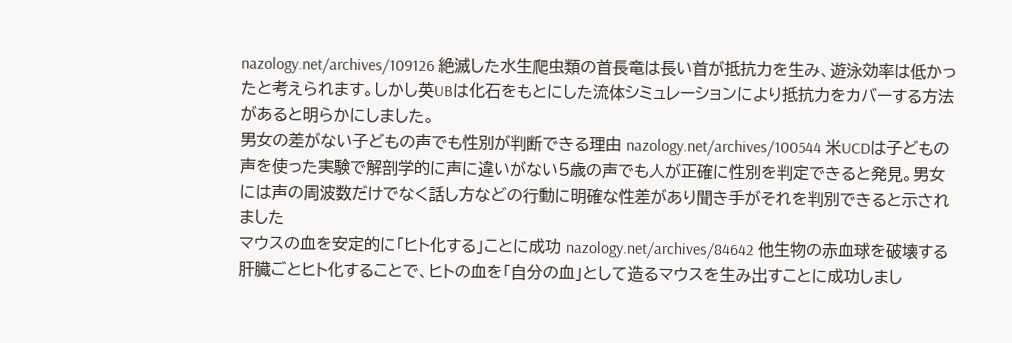nazology.net/archives/109126 絶滅した水生爬虫類の首長竜は長い首が抵抗力を生み、遊泳効率は低かったと考えられます。しかし英UBは化石をもとにした流体シミュレーションにより抵抗力をカバーする方法があると明らかにしました。
男女の差がない子どもの声でも性別が判断できる理由 nazology.net/archives/100544 米UCDは子どもの声を使った実験で解剖学的に声に違いがない5歳の声でも人が正確に性別を判定できると発見。男女には声の周波数だけでなく話し方などの行動に明確な性差があり聞き手がそれを判別できると示されました
マウスの血を安定的に「ヒト化する」ことに成功 nazology.net/archives/84642 他生物の赤血球を破壊する肝臓ごとヒト化することで、ヒトの血を「自分の血」として造るマウスを生み出すことに成功しまし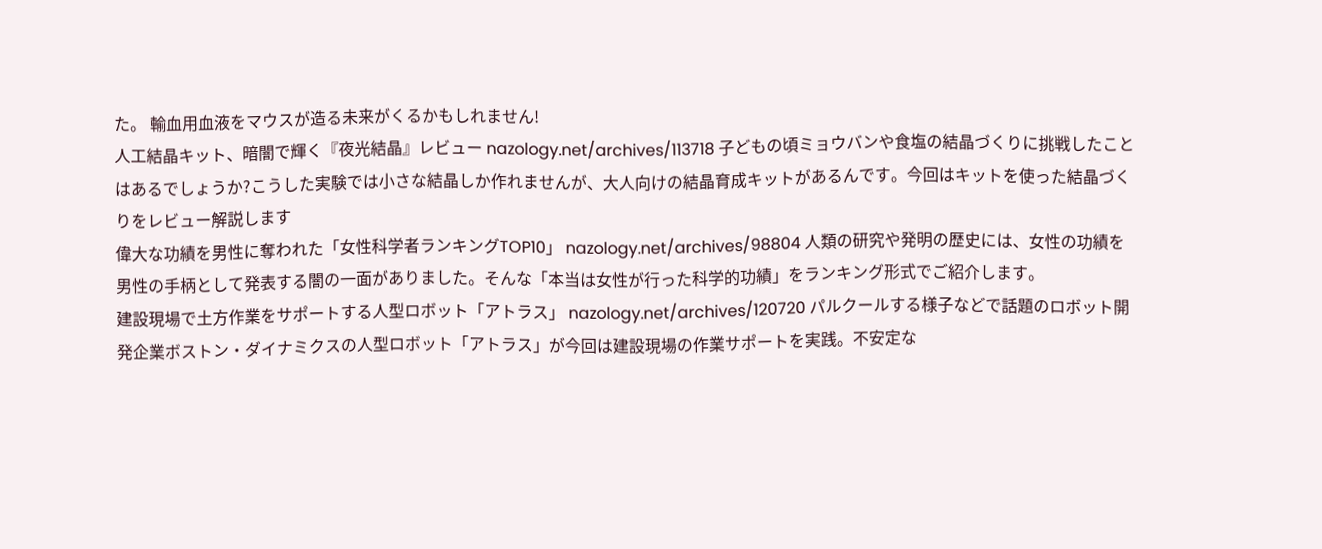た。 輸血用血液をマウスが造る未来がくるかもしれません!
人工結晶キット、暗闇で輝く『夜光結晶』レビュー nazology.net/archives/113718 子どもの頃ミョウバンや食塩の結晶づくりに挑戦したことはあるでしょうか?こうした実験では小さな結晶しか作れませんが、大人向けの結晶育成キットがあるんです。今回はキットを使った結晶づくりをレビュー解説します
偉大な功績を男性に奪われた「女性科学者ランキングTOP10」 nazology.net/archives/98804 人類の研究や発明の歴史には、女性の功績を男性の手柄として発表する闇の一面がありました。そんな「本当は女性が行った科学的功績」をランキング形式でご紹介します。
建設現場で土方作業をサポートする人型ロボット「アトラス」 nazology.net/archives/120720 パルクールする様子などで話題のロボット開発企業ボストン・ダイナミクスの人型ロボット「アトラス」が今回は建設現場の作業サポートを実践。不安定な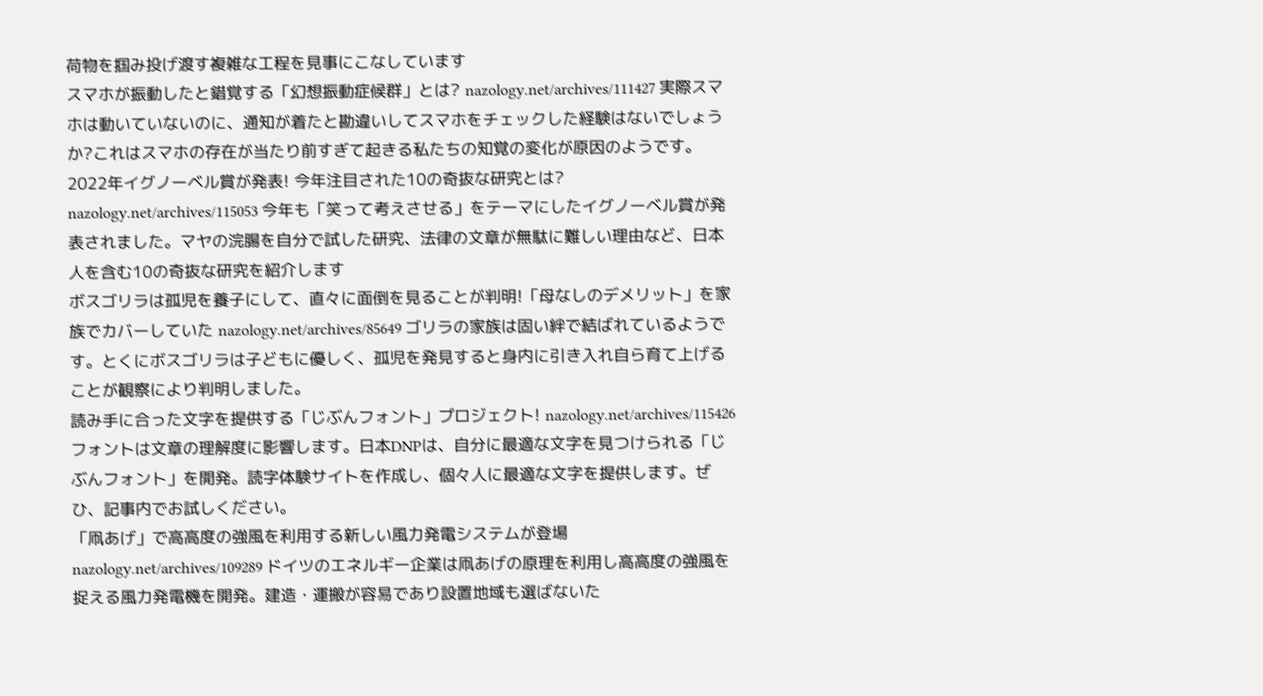荷物を掴み投げ渡す複雑な工程を見事にこなしています
スマホが振動したと錯覚する「幻想振動症候群」とは? nazology.net/archives/111427 実際スマホは動いていないのに、通知が着たと勘違いしてスマホをチェックした経験はないでしょうか?これはスマホの存在が当たり前すぎて起きる私たちの知覚の変化が原因のようです。
2022年イグノーベル賞が発表! 今年注目された10の奇抜な研究とは? nazology.net/archives/115053 今年も「笑って考えさせる」をテーマにしたイグノーベル賞が発表されました。マヤの浣腸を自分で試した研究、法律の文章が無駄に難しい理由など、日本人を含む10の奇抜な研究を紹介します
ボスゴリラは孤児を養子にして、直々に面倒を見ることが判明!「母なしのデメリット」を家族でカバーしていた nazology.net/archives/85649 ゴリラの家族は固い絆で結ばれているようです。とくにボスゴリラは子どもに優しく、孤児を発見すると身内に引き入れ自ら育て上げることが観察により判明しました。
読み手に合った文字を提供する「じぶんフォント」プロジェクト! nazology.net/archives/115426 フォントは文章の理解度に影響します。日本DNPは、自分に最適な文字を見つけられる「じぶんフォント」を開発。読字体験サイトを作成し、個々人に最適な文字を提供します。ぜひ、記事内でお試しください。
「凧あげ」で高高度の強風を利用する新しい風力発電システムが登場 nazology.net/archives/109289 ドイツのエネルギー企業は凧あげの原理を利用し高高度の強風を捉える風力発電機を開発。建造・運搬が容易であり設置地域も選ばないた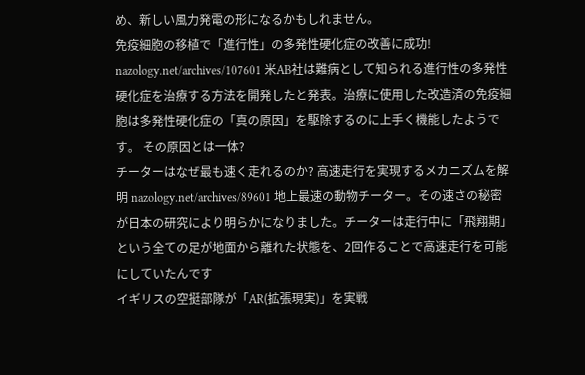め、新しい風力発電の形になるかもしれません。
免疫細胞の移植で「進行性」の多発性硬化症の改善に成功! nazology.net/archives/107601 米AB社は難病として知られる進行性の多発性硬化症を治療する方法を開発したと発表。治療に使用した改造済の免疫細胞は多発性硬化症の「真の原因」を駆除するのに上手く機能したようです。 その原因とは一体?
チーターはなぜ最も速く走れるのか? 高速走行を実現するメカニズムを解明 nazology.net/archives/89601 地上最速の動物チーター。その速さの秘密が日本の研究により明らかになりました。チーターは走行中に「飛翔期」という全ての足が地面から離れた状態を、2回作ることで高速走行を可能にしていたんです
イギリスの空挺部隊が「AR(拡張現実)」を実戦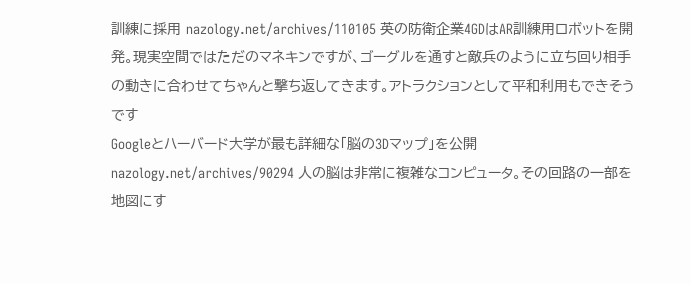訓練に採用 nazology.net/archives/110105 英の防衛企業4GDはAR訓練用ロボットを開発。現実空間ではただのマネキンですが、ゴーグルを通すと敵兵のように立ち回り相手の動きに合わせてちゃんと撃ち返してきます。アトラクションとして平和利用もできそうです
Googleとハーバード大学が最も詳細な「脳の3Dマップ」を公開 nazology.net/archives/90294 人の脳は非常に複雑なコンピュータ。その回路の一部を地図にす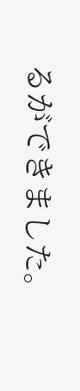るができました。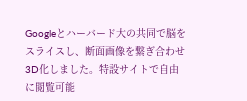Googleとハーバード大の共同で脳をスライスし、断面画像を繋ぎ合わせ3D化しました。特設サイトで自由に閲覧可能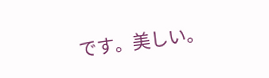です。美しい。